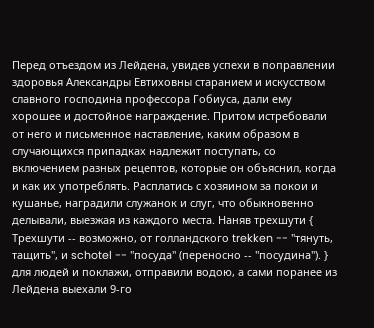Перед отъездом из Лейдена, увидев успехи в поправлении здоровья Александры Евтиховны старанием и искусством славного господина профессора Гобиуса, дали ему хорошее и достойное награждение. Притом истребовали от него и письменное наставление, каким образом в случающихся припадках надлежит поступать, со включением разных рецептов, которые он объяснил, когда и как их употреблять. Расплатись с хозяином за покои и кушанье, наградили служанок и слуг, что обыкновенно делывали, выезжая из каждого места. Наняв трехшути { Трехшути -- возможно, от голландского trekken -- "тянуть, тащить", и schotel -- "посуда" (переносно -- "посудина"). } для людей и поклажи, отправили водою, а сами поранее из Лейдена выехали 9-го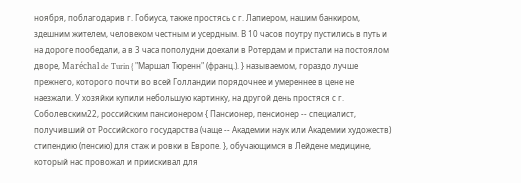ноября, поблагодарив г. Гобиуса, также простясь с г. Лапиером, нашим банкиром, здешним жителем, человеком честным и усердным. В 10 часов поутру пустились в путь и на дороге пообедали, а в 3 часа пополудни доехали в Ротердам и пристали на постоялом дворе, Maréchal de Turin { "Маршал Тюренн" (франц.). } называемом, гораздо лучше прежнего, которого почти во всей Голландии порядочнее и умереннее в цене не наезжали. У хозяйки купили небольшую картинку, на другой день простяся с г. Соболевским22, российским пансионером { Пансионер, пенсионер -- специалист, получивший от Российского государства (чаще -- Академии наук или Академии художеств) стипендию (пенсию) для стаж и ровки в Европе. }, обучающимся в Лейдене медицине, который нас провожал и приискивал для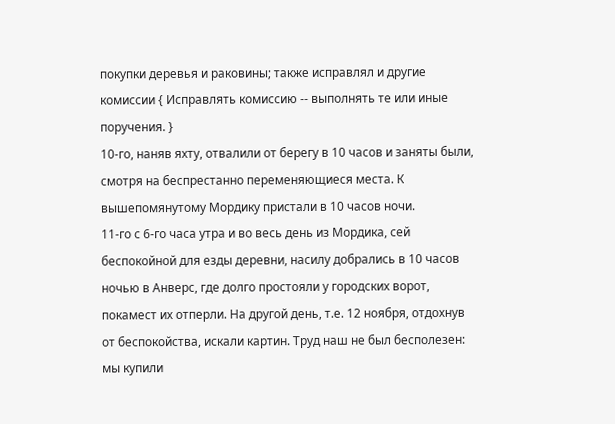покупки деревья и раковины; также исправлял и другие комиссии { Исправлять комиссию -- выполнять те или иные поручения. }
10-го, наняв яхту, отвалили от берегу в 10 часов и заняты были, смотря на беспрестанно переменяющиеся места. К вышепомянутому Мордику пристали в 10 часов ночи.
11-го с 6-го часа утра и во весь день из Мордика, сей беспокойной для езды деревни, насилу добрались в 10 часов ночью в Анверс, где долго простояли у городских ворот, покамест их отперли. На другой день, т.е. 12 ноября, отдохнув от беспокойства, искали картин. Труд наш не был бесполезен: мы купили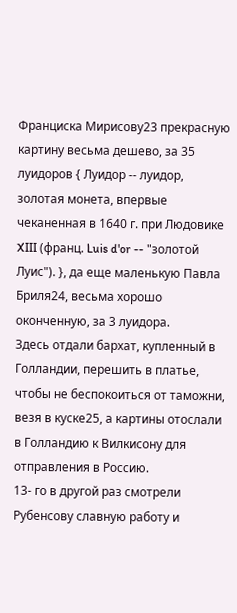Франциска Мирисову23 прекрасную картину весьма дешево, за 35 луидоров { Луидор -- луидор, золотая монета, впервые чеканенная в 1640 г. при Людовике XIII (франц. Luis d'or -- "золотой Луис"). }, да еще маленькую Павла Бриля24, весьма хорошо оконченную, за 3 луидора.
Здесь отдали бархат, купленный в Голландии, перешить в платье, чтобы не беспокоиться от таможни, везя в куске25, а картины отослали в Голландию к Вилкисону для отправления в Россию.
13- го в другой раз смотрели Рубенсову славную работу и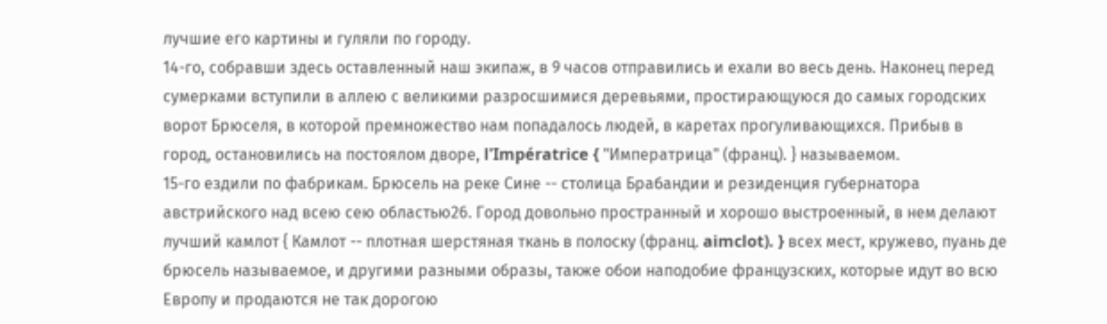лучшие его картины и гуляли по городу.
14-го, собравши здесь оставленный наш экипаж, в 9 часов отправились и ехали во весь день. Наконец перед сумерками вступили в аллею с великими разросшимися деревьями, простирающуюся до самых городских ворот Брюселя, в которой премножество нам попадалось людей, в каретах прогуливающихся. Прибыв в город, остановились на постоялом дворе, l'Impératrice { "Императрица" (франц). } называемом.
15-го ездили по фабрикам. Брюсель на реке Сине -- столица Брабандии и резиденция губернатора австрийского над всею сею областью26. Город довольно пространный и хорошо выстроенный, в нем делают лучший камлот { Камлот -- плотная шерстяная ткань в полоску (франц. aimclot). } всех мест, кружево, пуань де брюсель называемое, и другими разными образы, также обои наподобие французских, которые идут во всю Европу и продаются не так дорогою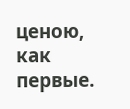ценою, как первые.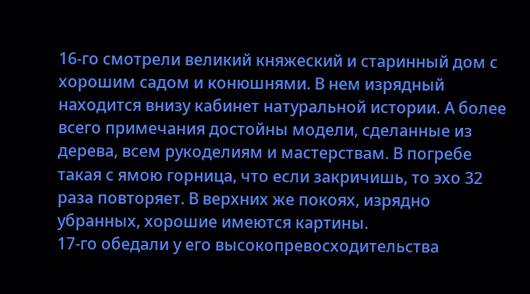16-го смотрели великий княжеский и старинный дом с хорошим садом и конюшнями. В нем изрядный находится внизу кабинет натуральной истории. А более всего примечания достойны модели, сделанные из дерева, всем рукоделиям и мастерствам. В погребе такая с ямою горница, что если закричишь, то эхо 32 раза повторяет. В верхних же покоях, изрядно убранных, хорошие имеются картины.
17-го обедали у его высокопревосходительства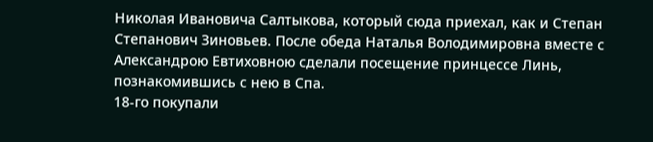Николая Ивановича Салтыкова, который сюда приехал, как и Степан Степанович Зиновьев. После обеда Наталья Володимировна вместе с Александрою Евтиховною сделали посещение принцессе Линь, познакомившись с нею в Спа.
18-го покупали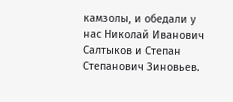камзолы, и обедали у нас Николай Иванович Салтыков и Степан Степанович Зиновьев.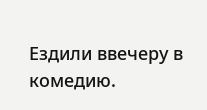Ездили ввечеру в комедию.